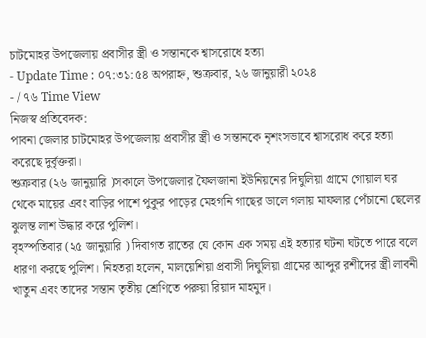চাটমোহর উপজেলায় প্রবাসীর স্ত্রী ও সন্তানকে শ্বাসরোধে হত্যা
- Update Time : ০৭:৩১:৫৪ অপরাহ্ন, শুক্রবার, ২৬ জানুয়ারী ২০২৪
- / ৭৬ Time View
নিজস্ব প্রতিবেদক:
পাবনা জেলার চাটমোহর উপজেলায় প্রবাসীর স্ত্রী ও সন্তানকে নৃশংসভাবে শ্বাসরোধ করে হত্যা করেছে দুর্বৃক্তরা।
শুক্রবার (২৬ জানুয়ারি )সকালে উপজেলার ফৈলজানা ইউনিয়নের দিঘুলিয়া গ্রামে গোয়াল ঘর থেকে মায়ের এবং বাড়ির পাশে পুকুর পাড়ের মেহগনি গাছের ডালে গলায় মাফলার পেঁচানো ছেলের ঝুলন্ত লাশ উদ্ধার করে পুলিশ।
বৃহস্পতিবার (২৫ জানুয়ারি ) দিবাগত রাতের যে কোন এক সময় এই হত্যার ঘটনা ঘটতে পারে বলে ধারণা করছে পুলিশ। নিহতরা হলেন, মালয়েশিয়া প্রবাসী দিঘুলিয়া গ্রামের আব্দুর রশীদের স্ত্রী লাবনী খাতুন এবং তাদের সন্তান তৃতীয় শ্রেণিতে পরুয়া রিয়াদ মাহমুদ।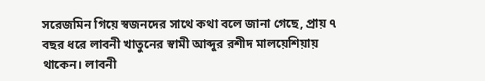সরেজমিন গিয়ে স্বজনদের সাথে কথা বলে জানা গেছে, প্রায় ৭ বছর ধরে লাবনী খাতুনের স্বামী আব্দুর রশীদ মালয়েশিয়ায় থাকেন। লাবনী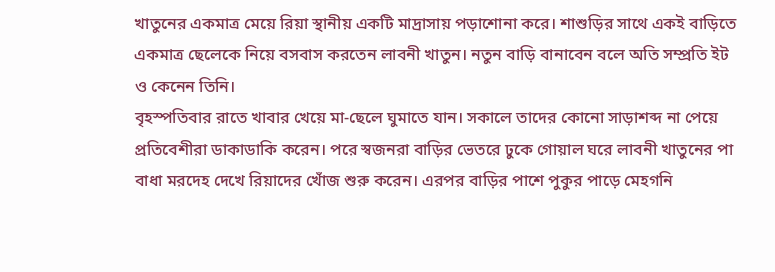খাতুনের একমাত্র মেয়ে রিয়া স্থানীয় একটি মাদ্রাসায় পড়াশোনা করে। শাশুড়ির সাথে একই বাড়িতে একমাত্র ছেলেকে নিয়ে বসবাস করতেন লাবনী খাতুন। নতুন বাড়ি বানাবেন বলে অতি সম্প্রতি ইট ও কেনেন তিনি।
বৃহস্পতিবার রাতে খাবার খেয়ে মা-ছেলে ঘুমাতে যান। সকালে তাদের কোনো সাড়াশব্দ না পেয়ে প্রতিবেশীরা ডাকাডাকি করেন। পরে স্বজনরা বাড়ির ভেতরে ঢুকে গোয়াল ঘরে লাবনী খাতুনের পা বাধা মরদেহ দেখে রিয়াদের খোঁজ শুরু করেন। এরপর বাড়ির পাশে পুকুর পাড়ে মেহগনি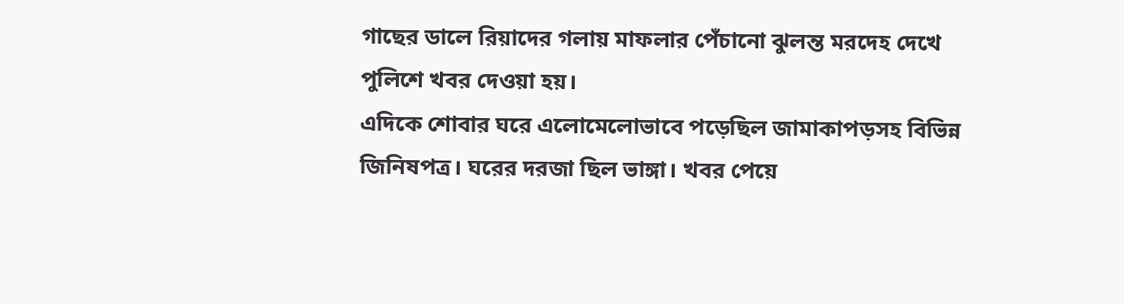গাছের ডালে রিয়াদের গলায় মাফলার পেঁচানো ঝুলন্ত মরদেহ দেখে পুলিশে খবর দেওয়া হয়।
এদিকে শোবার ঘরে এলোমেলোভাবে পড়েছিল জামাকাপড়সহ বিভিন্ন জিনিষপত্র। ঘরের দরজা ছিল ভাঙ্গা। খবর পেয়ে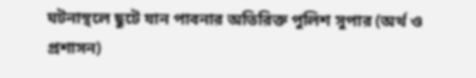ঘটনাস্থলে ছুটে যান পাবনার অতিরিক্ত পুলিশ সুপার (অর্থ ও প্রশাসন)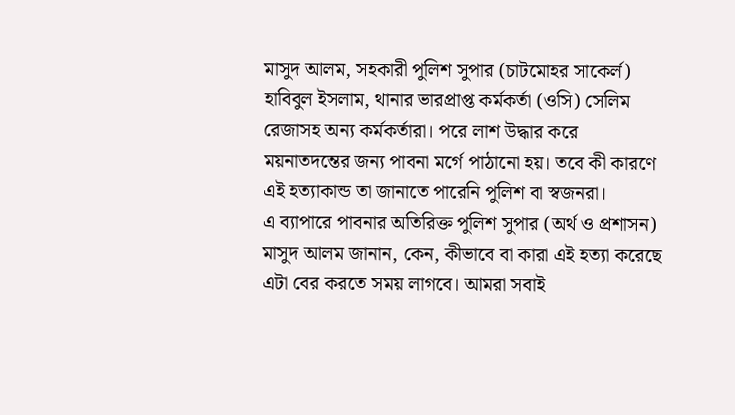মাসুদ আলম, সহকারী পুলিশ সুপার (চাটমোহর সাকের্ল) হাবিবুল ইসলাম, থানার ভারপ্রাপ্ত কর্মকর্তা (ওসি) সেলিম রেজাসহ অন্য কর্মকর্তারা। পরে লাশ উদ্ধার করে ময়নাতদন্তের জন্য পাবনা মর্গে পাঠানো হয়। তবে কী কারণে এই হত্যাকান্ড তা জানাতে পারেনি পুলিশ বা স্বজনরা।
এ ব্যাপারে পাবনার অতিরিক্ত পুলিশ সুপার (অর্থ ও প্রশাসন) মাসুদ আলম জানান, কেন, কীভাবে বা কারা এই হত্যা করেছে এটা বের করতে সময় লাগবে। আমরা সবাই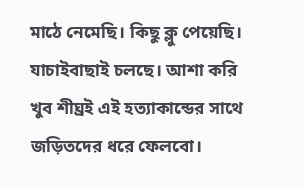মাঠে নেমেছি। কিছু ক্লু পেয়েছি। যাচাইবাছাই চলছে। আশা করি খুব শীঘ্রই এই হত্যাকান্ডের সাথে জড়িতদের ধরে ফেলবো।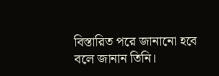বিস্তারিত পরে জানানো হবে বলে জানান তিনি।